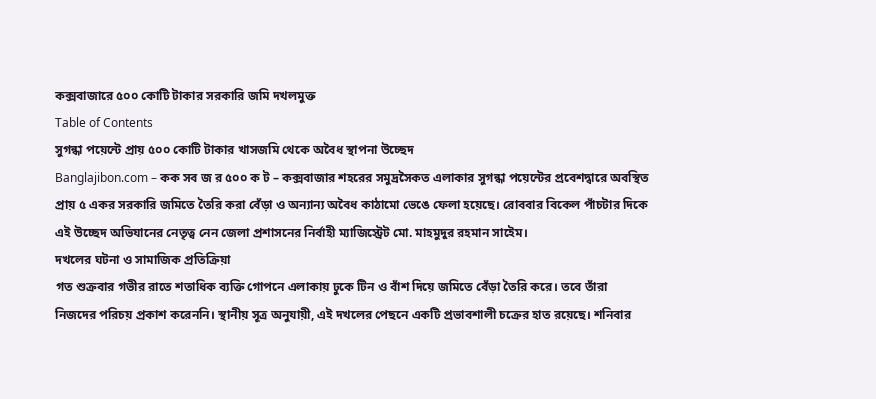কক্সবাজারে ৫০০ কোটি টাকার সরকারি জমি দখলমুক্ত
Table of Contents
সুগন্ধা পয়েন্টে প্রায় ৫০০ কোটি টাকার খাসজমি থেকে অবৈধ স্থাপনা উচ্ছেদ
Banglajibon.com – কক সব জ র ৫০০ ক ট – কক্সবাজার শহরের সমুদ্রসৈকত এলাকার সুগন্ধা পয়েন্টের প্রবেশদ্বারে অবস্থিত প্রায় ৫ একর সরকারি জমিতে তৈরি করা বেঁড়া ও অন্যান্য অবৈধ কাঠামো ভেঙে ফেলা হয়েছে। রোববার বিকেল পাঁচটার দিকে এই উচ্ছেদ অভিযানের নেতৃত্ব নেন জেলা প্রশাসনের নির্বাহী ম্যাজিস্ট্রেট মো. মাহমুদুর রহমান সাইেম।
দখলের ঘটনা ও সামাজিক প্রতিক্রিয়া
গত শুক্রবার গভীর রাতে শতাধিক ব্যক্তি গোপনে এলাকায় ঢুকে টিন ও বাঁশ দিয়ে জমিতে বেঁড়া তৈরি করে। তবে তাঁরা নিজদের পরিচয় প্রকাশ করেননি। স্থানীয় সূত্র অনুযায়ী, এই দখলের পেছনে একটি প্রভাবশালী চক্রের হাত রয়েছে। শনিবার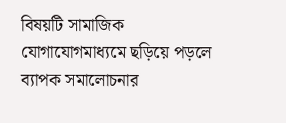বিষয়টি সামাজিক যোগাযোগমাধ্যমে ছড়িয়ে পড়লে ব্যাপক সমালোচনার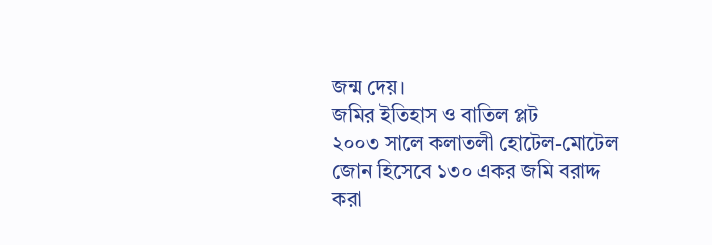জন্ম দেয়।
জমির ইতিহাস ও বাতিল প্লট
২০০৩ সালে কলাতলী হোটেল-মোটেল জোন হিসেবে ১৩০ একর জমি বরাদ্দ করা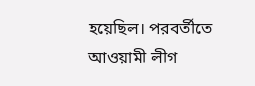হয়েছিল। পরবর্তীতে আওয়ামী লীগ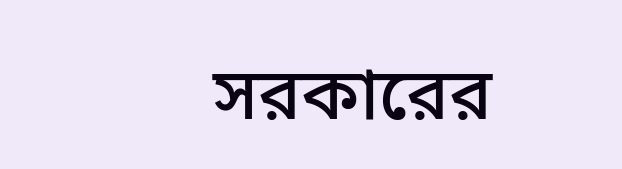সরকারের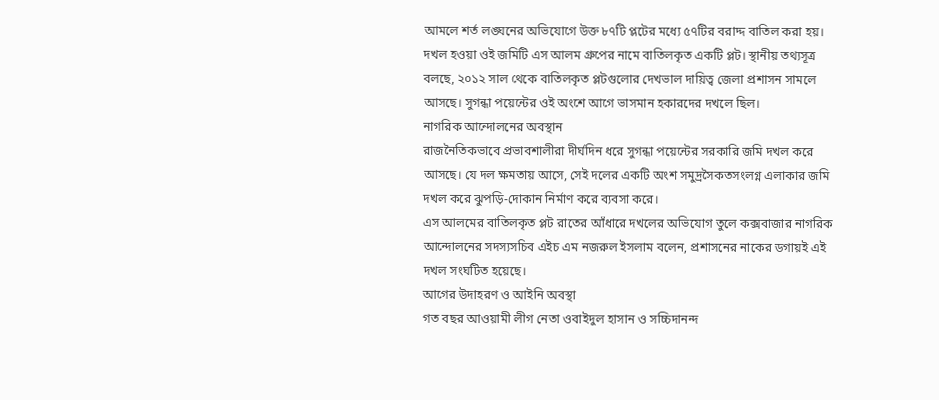আমলে শর্ত লঙ্ঘনের অভিযোগে উক্ত ৮৭টি প্লটের মধ্যে ৫৭টির বরাদ্দ বাতিল করা হয়। দখল হওয়া ওই জমিটি এস আলম গ্রুপের নামে বাতিলকৃত একটি প্লট। স্থানীয় তথ্যসূত্র বলছে, ২০১২ সাল থেকে বাতিলকৃত প্লটগুলোর দেখভাল দায়িত্ব জেলা প্রশাসন সামলে আসছে। সুগন্ধা পয়েন্টের ওই অংশে আগে ভাসমান হকারদের দখলে ছিল।
নাগরিক আন্দোলনের অবস্থান
রাজনৈতিকভাবে প্রভাবশালীরা দীর্ঘদিন ধরে সুগন্ধা পয়েন্টের সরকারি জমি দখল করে আসছে। যে দল ক্ষমতায় আসে, সেই দলের একটি অংশ সমুদ্রসৈকতসংলগ্ন এলাকার জমি দখল করে ঝুপড়ি-দোকান নির্মাণ করে ব্যবসা করে।
এস আলমের বাতিলকৃত প্লট রাতের আঁধারে দখলের অভিযোগ তুলে কক্সবাজার নাগরিক আন্দোলনের সদস্যসচিব এইচ এম নজরুল ইসলাম বলেন, প্রশাসনের নাকের ডগায়ই এই দখল সংঘটিত হয়েছে।
আগের উদাহরণ ও আইনি অবস্থা
গত বছর আওয়ামী লীগ নেতা ওবাইদুল হাসান ও সচ্চিদানন্দ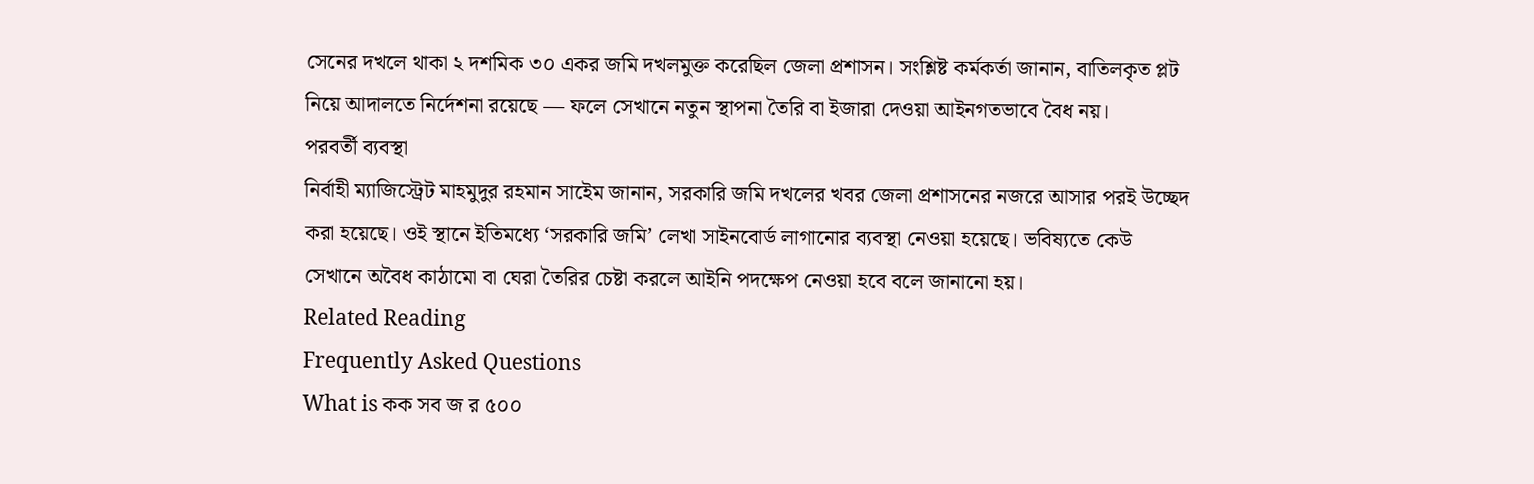সেনের দখলে থাকা ২ দশমিক ৩০ একর জমি দখলমুক্ত করেছিল জেলা প্রশাসন। সংশ্লিষ্ট কর্মকর্তা জানান, বাতিলকৃত প্লট নিয়ে আদালতে নির্দেশনা রয়েছে — ফলে সেখানে নতুন স্থাপনা তৈরি বা ইজারা দেওয়া আইনগতভাবে বৈধ নয়।
পরবর্তী ব্যবস্থা
নির্বাহী ম্যাজিস্ট্রেট মাহমুদুর রহমান সাইেম জানান, সরকারি জমি দখলের খবর জেলা প্রশাসনের নজরে আসার পরই উচ্ছেদ করা হয়েছে। ওই স্থানে ইতিমধ্যে ‘সরকারি জমি’ লেখা সাইনবোর্ড লাগানোর ব্যবস্থা নেওয়া হয়েছে। ভবিষ্যতে কেউ সেখানে অবৈধ কাঠামো বা ঘেরা তৈরির চেষ্টা করলে আইনি পদক্ষেপ নেওয়া হবে বলে জানানো হয়।
Related Reading
Frequently Asked Questions
What is কক সব জ র ৫০০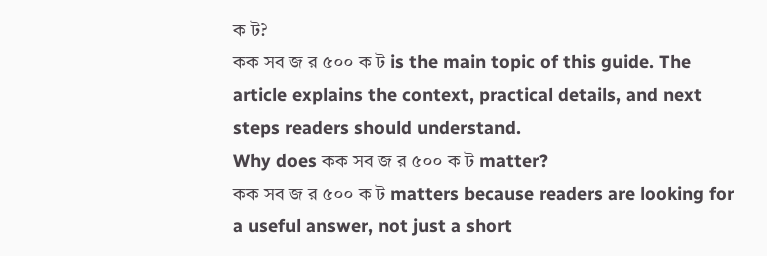ক ট?
কক সব জ র ৫০০ ক ট is the main topic of this guide. The article explains the context, practical details, and next steps readers should understand.
Why does কক সব জ র ৫০০ ক ট matter?
কক সব জ র ৫০০ ক ট matters because readers are looking for a useful answer, not just a short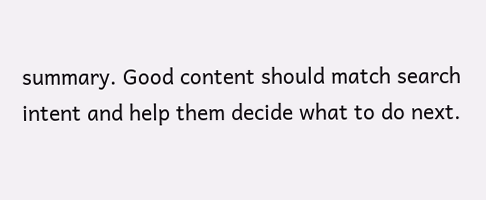summary. Good content should match search intent and help them decide what to do next.